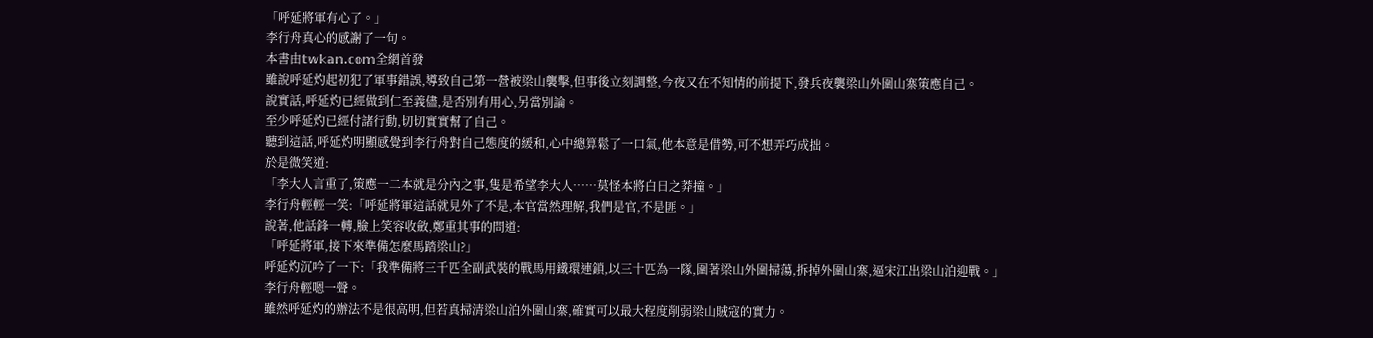「呼延將軍有心了。」
李行舟真心的感謝了一句。
本書由𝕥𝕨𝕜𝕒𝕟.𝕔𝕠𝕞全網首發
雖說呼延灼起初犯了軍事錯誤,導致自己第一營被梁山襲擊,但事後立刻調整,今夜又在不知情的前提下,發兵夜襲梁山外圍山寨策應自己。
說實話,呼延灼已經做到仁至義儘,是否別有用心,另當別論。
至少呼延灼已經付諸行動,切切實實幫了自己。
聽到這話,呼延灼明顯感覺到李行舟對自己態度的緩和,心中總算鬆了一口氣,他本意是借勢,可不想弄巧成拙。
於是微笑道:
「李大人言重了,策應一二本就是分內之事,隻是希望李大人……莫怪本將白日之莽撞。」
李行舟輕輕一笑:「呼延將軍這話就見外了不是,本官當然理解,我們是官,不是匪。」
說著,他話鋒一轉,臉上笑容收斂,鄭重其事的問道:
「呼延將軍,接下來準備怎麼馬踏梁山?」
呼延灼沉吟了一下:「我準備將三千匹全副武裝的戰馬用鐵環連鎖,以三十匹為一隊,圍著梁山外圍掃蕩,拆掉外圍山寨,逼宋江出梁山泊迎戰。」
李行舟輕嗯一聲。
雖然呼延灼的辦法不是很高明,但若真掃清梁山泊外圍山寨,確實可以最大程度削弱梁山賊寇的實力。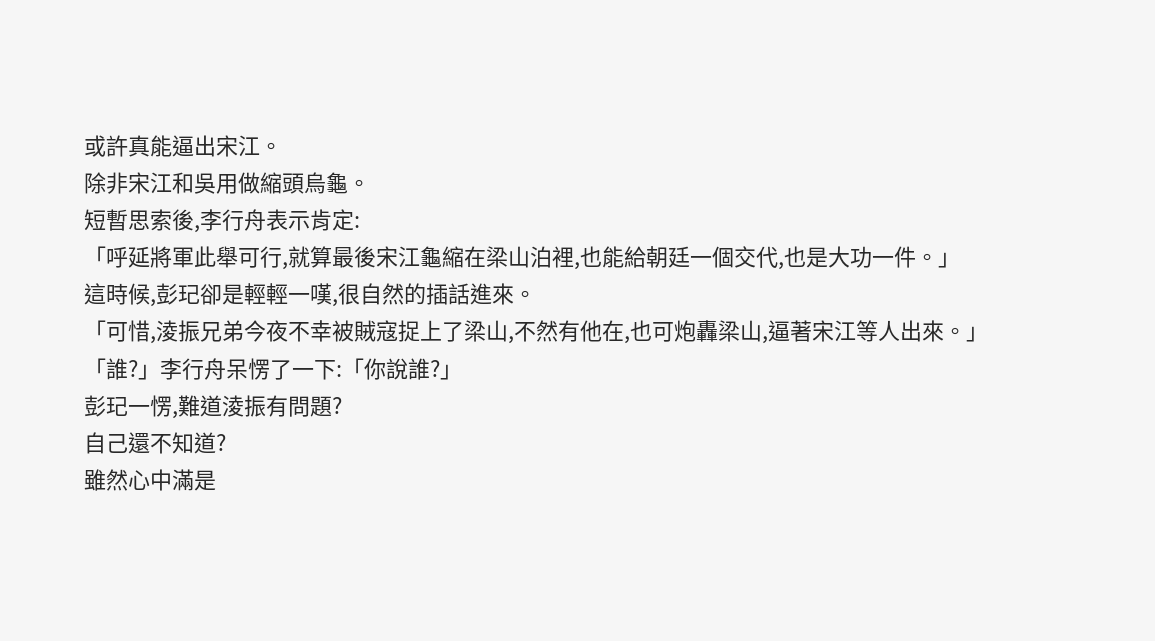或許真能逼出宋江。
除非宋江和吳用做縮頭烏龜。
短暫思索後,李行舟表示肯定:
「呼延將軍此舉可行,就算最後宋江龜縮在梁山泊裡,也能給朝廷一個交代,也是大功一件。」
這時候,彭玘卻是輕輕一嘆,很自然的插話進來。
「可惜,淩振兄弟今夜不幸被賊寇捉上了梁山,不然有他在,也可炮轟梁山,逼著宋江等人出來。」
「誰?」李行舟呆愣了一下:「你說誰?」
彭玘一愣,難道淩振有問題?
自己還不知道?
雖然心中滿是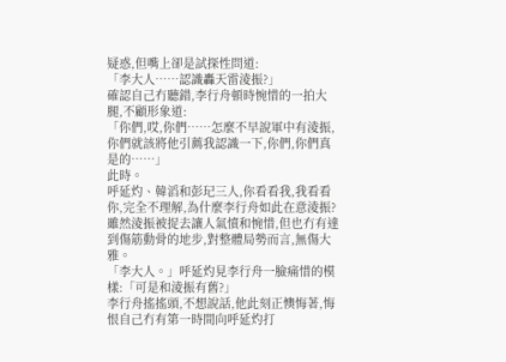疑惑,但嘴上卻是試探性問道:
「李大人……認識轟天雷淩振?」
確認自己冇聽錯,李行舟頓時惋惜的一拍大腿,不顧形象道:
「你們,哎,你們……怎麼不早說軍中有淩振,你們就該將他引薦我認識一下,你們,你們真是的……」
此時。
呼延灼、韓滔和彭玘三人,你看看我,我看看你,完全不理解,為什麼李行舟如此在意淩振?
雖然淩振被捉去讓人氣憤和惋惜,但也冇有達到傷筋動骨的地步,對整體局勢而言,無傷大雅。
「李大人。」呼延灼見李行舟一臉痛惜的模樣:「可是和淩振有舊?」
李行舟搖搖頭,不想說話,他此刻正懊悔著,悔恨自己冇有第一時間向呼延灼打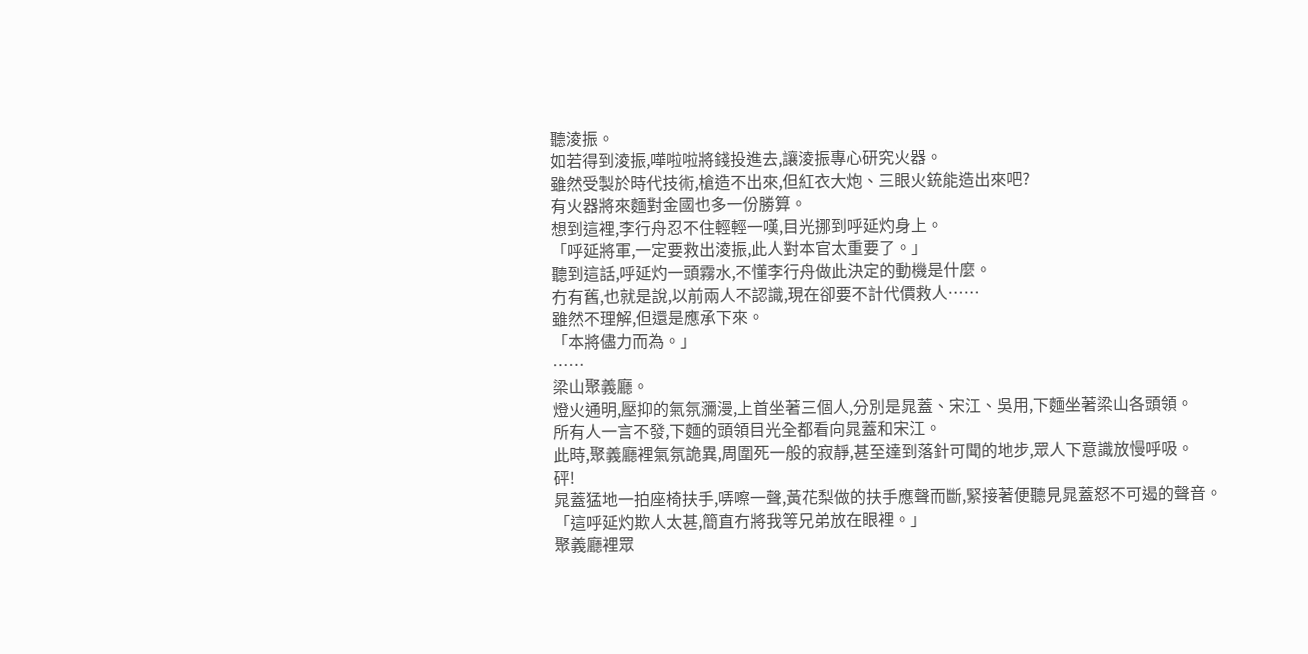聽淩振。
如若得到淩振,嘩啦啦將錢投進去,讓淩振專心研究火器。
雖然受製於時代技術,槍造不出來,但紅衣大炮、三眼火銃能造出來吧?
有火器將來麵對金國也多一份勝算。
想到這裡,李行舟忍不住輕輕一嘆,目光挪到呼延灼身上。
「呼延將軍,一定要救出淩振,此人對本官太重要了。」
聽到這話,呼延灼一頭霧水,不懂李行舟做此決定的動機是什麼。
冇有舊,也就是說,以前兩人不認識,現在卻要不計代價救人……
雖然不理解,但還是應承下來。
「本將儘力而為。」
……
梁山聚義廳。
燈火通明,壓抑的氣氛瀰漫,上首坐著三個人,分別是晁蓋、宋江、吳用,下麵坐著梁山各頭領。
所有人一言不發,下麵的頭領目光全都看向晁蓋和宋江。
此時,聚義廳裡氣氛詭異,周圍死一般的寂靜,甚至達到落針可聞的地步,眾人下意識放慢呼吸。
砰!
晁蓋猛地一拍座椅扶手,哢嚓一聲,黃花梨做的扶手應聲而斷,緊接著便聽見晁蓋怒不可遏的聲音。
「這呼延灼欺人太甚,簡直冇將我等兄弟放在眼裡。」
聚義廳裡眾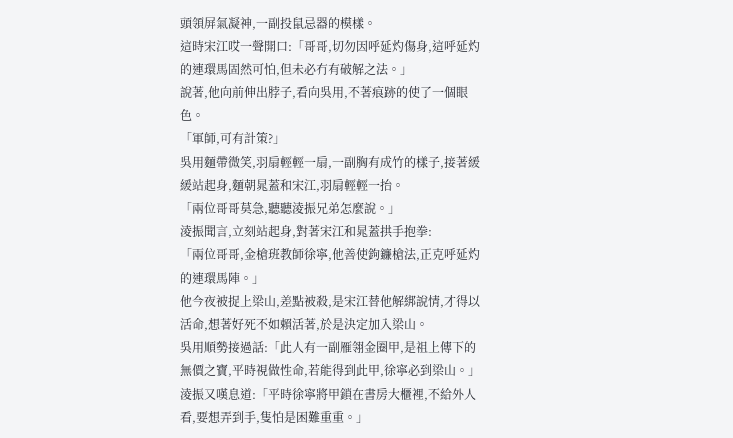頭領屏氣凝神,一副投鼠忌器的模樣。
這時宋江哎一聲開口:「哥哥,切勿因呼延灼傷身,這呼延灼的連環馬固然可怕,但未必冇有破解之法。」
說著,他向前伸出脖子,看向吳用,不著痕跡的使了一個眼色。
「軍師,可有計策?」
吳用麵帶微笑,羽扇輕輕一扇,一副胸有成竹的樣子,接著緩緩站起身,麵朝晁蓋和宋江,羽扇輕輕一抬。
「兩位哥哥莫急,聽聽淩振兄弟怎麼說。」
淩振聞言,立刻站起身,對著宋江和晁蓋拱手抱拳:
「兩位哥哥,金槍班教師徐寧,他善使鉤鐮槍法,正克呼延灼的連環馬陣。」
他今夜被捉上梁山,差點被殺,是宋江替他解綁說情,才得以活命,想著好死不如賴活著,於是決定加入梁山。
吳用順勢接過話:「此人有一副雁翎金圈甲,是祖上傳下的無價之寶,平時視做性命,若能得到此甲,徐寧必到梁山。」
淩振又嘆息道:「平時徐寧將甲鎖在書房大櫃裡,不給外人看,要想弄到手,隻怕是困難重重。」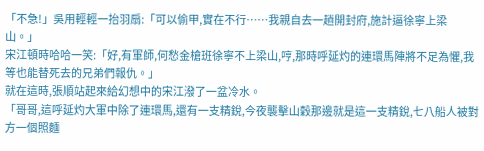「不急!」吳用輕輕一抬羽扇:「可以偷甲,實在不行……我親自去一趟開封府,施計逼徐寧上梁山。」
宋江頓時哈哈一笑:「好,有軍師,何愁金槍班徐寧不上梁山,哼,那時呼延灼的連環馬陣將不足為懼,我等也能替死去的兄弟們報仇。」
就在這時,張順站起來給幻想中的宋江潑了一盆冷水。
「哥哥,這呼延灼大軍中除了連環馬,還有一支精銳,今夜襲擊山穀那邊就是這一支精銳,七八船人被對方一個照麵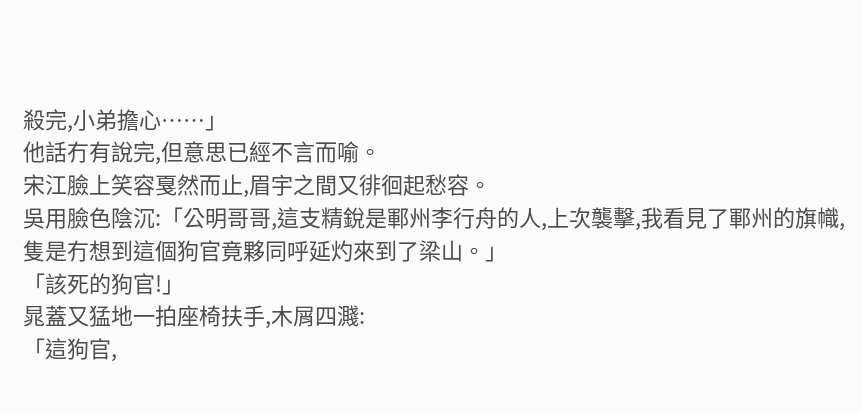殺完,小弟擔心……」
他話冇有說完,但意思已經不言而喻。
宋江臉上笑容戛然而止,眉宇之間又徘徊起愁容。
吳用臉色陰沉:「公明哥哥,這支精銳是鄆州李行舟的人,上次襲擊,我看見了鄆州的旗幟,隻是冇想到這個狗官竟夥同呼延灼來到了梁山。」
「該死的狗官!」
晁蓋又猛地一拍座椅扶手,木屑四濺:
「這狗官,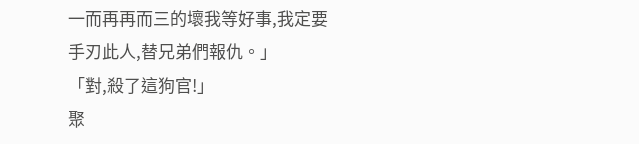一而再再而三的壞我等好事,我定要手刃此人,替兄弟們報仇。」
「對,殺了這狗官!」
聚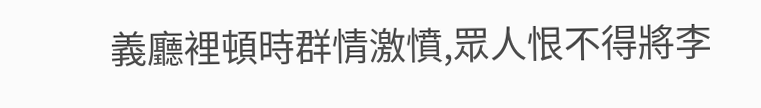義廳裡頓時群情激憤,眾人恨不得將李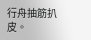行舟抽筋扒皮。